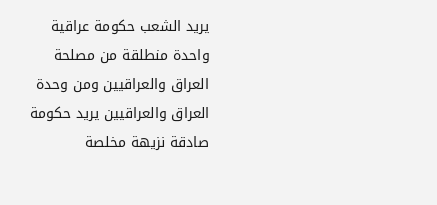يريد الشعب حكومة عراقية واحدة منطلقة من مصلحة العراق والعراقيين ومن وحدة العراق والعراقيين يريد حكومة صادقة نزيهة مخلصة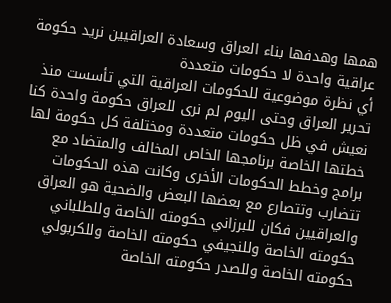همها وهدفها بناء العراق وسعادة العراقيين نريد حكومة عراقية واحدة لا حكومات متعددة
أي نظرة موضوعية للحكومات العراقية التي تأسست منذ تحرير العراق وحتى اليوم لم نرى للعراق حكومة واحدة كنا نعيش في ظل حكومات متعددة ومختلفة كل حكومة لها خطتها الخاصة برنامجها الخاص المخالف والمتضاد مع برامج وخطط الحكومات الأخرى وكانت هذه الحكومات تتضارب وتتصارع مع بعضها البعض والضحية هو العراق والعراقيين فكان للبرزاني حكومته الخاصة وللطلباني حكومته الخاصة وللنجيفي حكومته الخاصة وللكربولي حكومته الخاصة وللصدر حكومته الخاصة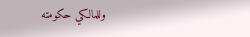وللمالكي حكومته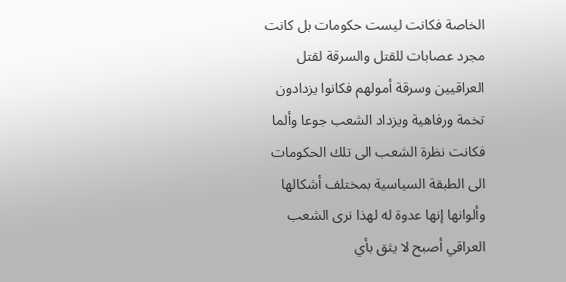الخاصة فكانت ليست حكومات بل كانت مجرد عصابات للقتل والسرقة لقتل العراقيين وسرقة أمولهم فكانوا يزدادون تخمة ورفاهية ويزداد الشعب جوعا وألما فكانت نظرة الشعب الى تلك الحكومات الى الطبقة السياسية بمختلف أشكالها وألوانها إنها عدوة له لهذا نرى الشعب العراقي أصبح لا يثق بأي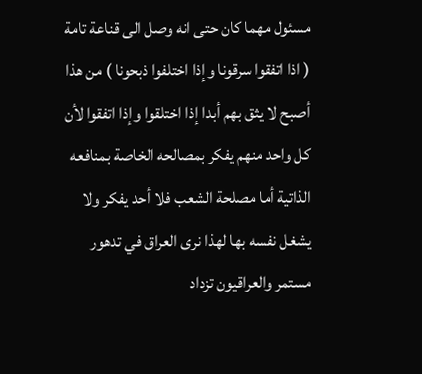مسئول مهما كان حتى انه وصل الى قناعة تامة ( اذا اتفقوا سرقونا وإذا اختلفوا ذبحونا ) من هذا أصبح لا يثق بهم أبدا إذا اختلقوا وإذا اتفقوا لأن كل واحد منهم يفكر بمصالحه الخاصة بمنافعه الذاتية أما مصلحة الشعب فلا أحد يفكر ولا يشغل نفسه بها لهذا نرى العراق في تدهور مستمر والعراقيون تزداد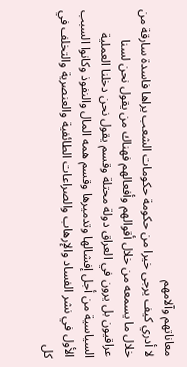معاناتهم وآلامهم
لا أدري كيف يرجى خيرا من حكومة حكومات الشعب يراها فاسدة سارقة من خلال ما يسمعه من خلال أقوالهم وأفعالهم فهناك من يقول نحن لسنا عراقيون بل يرون في العراق دولة محتلة وقسم يقول نحن دخلنا العملية السياسية من أجل إفشالها وتدميرها وقسم همه المال والنفوذ وكانوا السبب الأول في نشر الفساد والإرهاب والصراعات الطائفية والعنصرية والتخلف في كل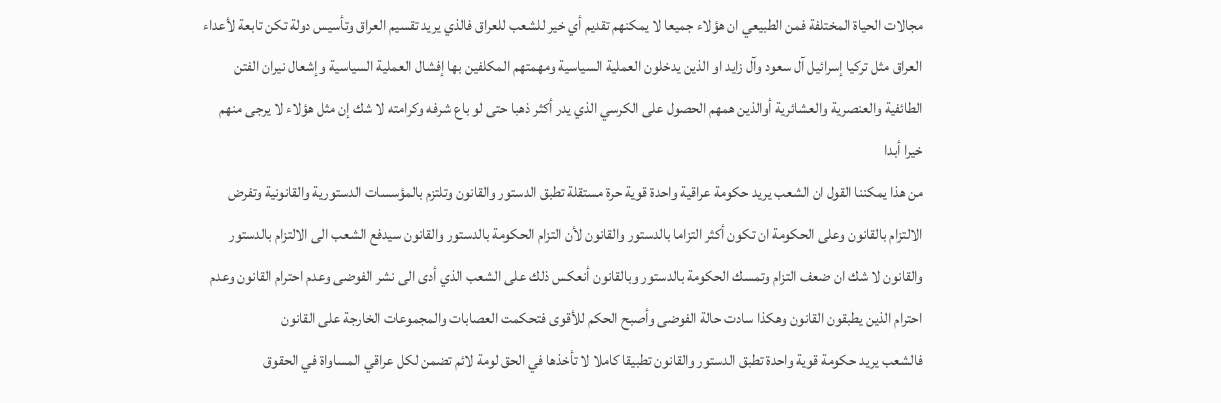مجالات الحياة المختلفة فمن الطبيعي ان هؤلاء جميعا لا يمكنهم تقديم أي خير للشعب للعراق فالذي يريد تقسيم العراق وتأسيس دولة تكن تابعة لأعداء العراق مثل تركيا إسرائيل آل سعود وآل زايد او الذين يدخلون العملية السياسية ومهمتهم المكلفين بها إفشال العملية السياسية وإشعال نيران الفتن الطائفية والعنصرية والعشائرية أوالذين همهم الحصول على الكرسي الذي يدر أكثر ذهبا حتى لو باع شرفه وكرامته لا شك إن مثل هؤلاء لا يرجى منهم خيرا أبدا
من هذا يمكننا القول ان الشعب يريد حكومة عراقية واحدة قوية حرة مستقلة تطبق الدستور والقانون وتلتزم بالمؤسسات الدستورية والقانونية وتفرض الالتزام بالقانون وعلى الحكومة ان تكون أكثر التزاما بالدستور والقانون لأن التزام الحكومة بالدستور والقانون سيدفع الشعب الى الالتزام بالدستور والقانون لا شك ان ضعف التزام وتمسك الحكومة بالدستور وبالقانون أنعكس ذلك على الشعب الذي أدى الى نشر الفوضى وعدم احترام القانون وعدم احترام الذين يطبقون القانون وهكذا سادت حالة الفوضى وأصبح الحكم للأقوى فتحكمت العصابات والمجموعات الخارجة على القانون
فالشعب يريد حكومة قوية واحدة تطبق الدستور والقانون تطبيقا كاملا لا تأخذها في الحق لومة لائم تضمن لكل عراقي المساواة في الحقوق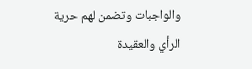والواجبات وتضمن لهم حرية الرأي والعقيدة